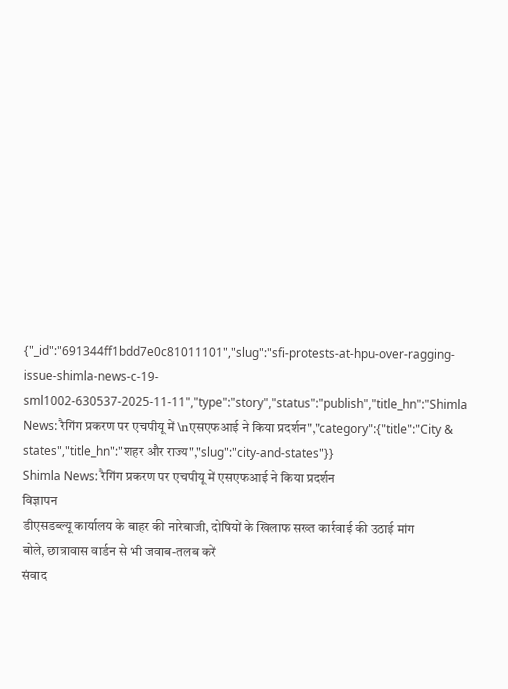{"_id":"691344ff1bdd7e0c81011101","slug":"sfi-protests-at-hpu-over-ragging-issue-shimla-news-c-19-sml1002-630537-2025-11-11","type":"story","status":"publish","title_hn":"Shimla News: रैगिंग प्रकरण पर एचपीयू में \nएसएफआई ने किया प्रदर्शन","category":{"title":"City & states","title_hn":"शहर और राज्य","slug":"city-and-states"}}
Shimla News: रैगिंग प्रकरण पर एचपीयू में एसएफआई ने किया प्रदर्शन
विज्ञापन
डीएसडब्ल्यू कार्यालय के बाहर की नारेबाजी, दोषियों के खिलाफ सख्त कार्रवाई की उठाई मांग
बोले, छात्रावास वार्डन से भी जवाब-तलब करें
संवाद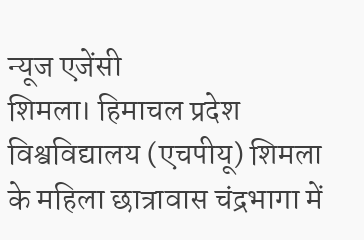न्यूज एजेंसी
शिमला। हिमाचल प्रदेश विश्वविद्यालय (एचपीयू) शिमला के महिला छात्रावास चंद्रभागा में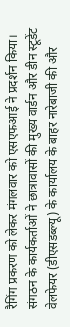रैगिंग प्रकरण को लेकर मंगलवार को एसएफआई ने प्रदर्शन किया। संगठन के कार्यकर्ताओं ने छात्रावासों की मुख्य वार्डन और डीन स्टूडेंट वेलफेयर (डीएसडब्ल्यू) के कार्यालय के बाहर नारेबाजी की और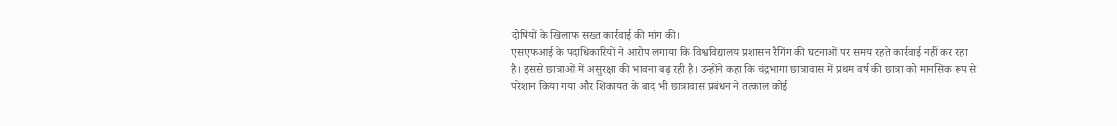दोषियों के खिलाफ सख्त कार्रवाई की मांग की।
एसएफआई के पदाधिकारियों ने आरोप लगाया कि विश्वविद्यालय प्रशासन रैगिंग की घटनाओं पर समय रहते कार्रवाई नहीं कर रहा है। इससे छात्राओं में असुरक्षा की भावना बढ़ रही है। उन्होंने कहा कि चंद्रभागा छात्रावास में प्रथम वर्ष की छात्रा को मानसिक रूप से परेशान किया गया और शिकायत के बाद भी छात्रावास प्रबंधन ने तत्काल कोई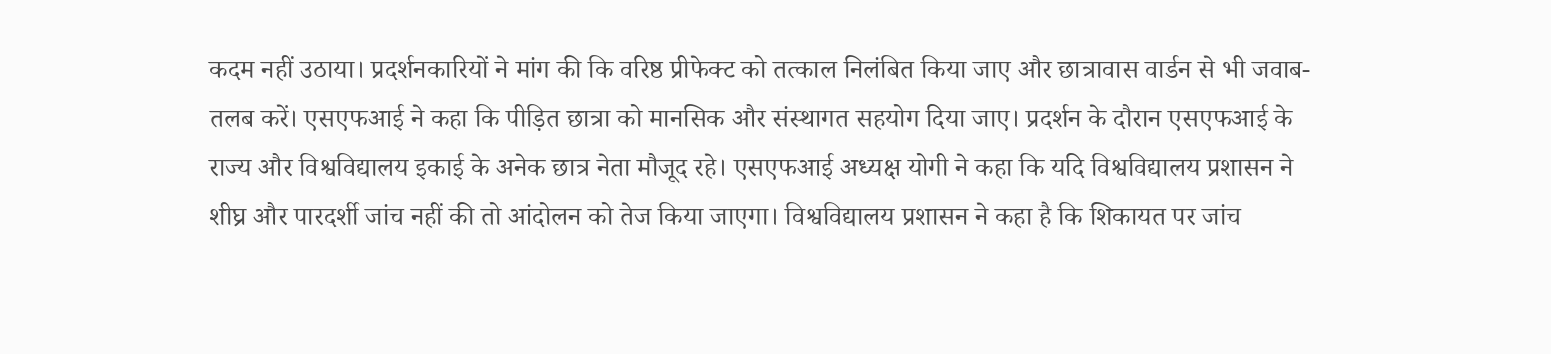कदम नहीं उठाया। प्रदर्शनकारियों ने मांग की कि वरिष्ठ प्रीफेक्ट को तत्काल निलंबित किया जाए और छात्रावास वार्डन से भी जवाब-तलब करें। एसएफआई ने कहा कि पीड़ित छात्रा को मानसिक और संस्थागत सहयोग दिया जाए। प्रदर्शन के दौरान एसएफआई के राज्य और विश्वविद्यालय इकाई के अनेक छात्र नेता मौजूद रहे। एसएफआई अध्यक्ष योगी ने कहा कि यदि विश्वविद्यालय प्रशासन ने शीघ्र और पारदर्शी जांच नहीं की तो आंदोलन को तेज किया जाएगा। विश्वविद्यालय प्रशासन ने कहा है कि शिकायत पर जांच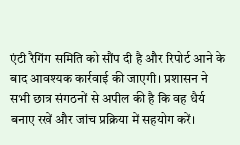एंटी रैगिंग समिति को सौंप दी है और रिपोर्ट आने के बाद आवश्यक कार्रवाई की जाएगी। प्रशासन ने सभी छात्र संगठनों से अपील की है कि वह धैर्य बनाए रखें और जांच प्रक्रिया में सहयोग करें।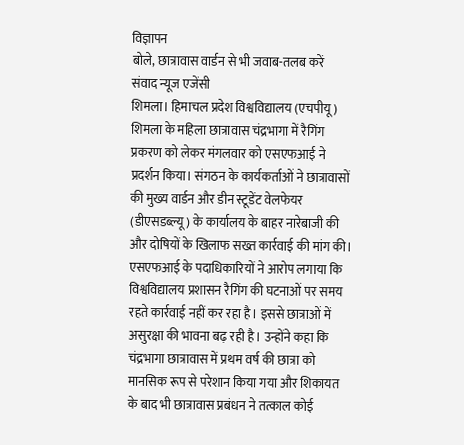विज्ञापन
बोले, छात्रावास वार्डन से भी जवाब-तलब करें
संवाद न्यूज एजेंसी
शिमला। हिमाचल प्रदेश विश्वविद्यालय (एचपीयू) शिमला के महिला छात्रावास चंद्रभागा में रैगिंग प्रकरण को लेकर मंगलवार को एसएफआई ने प्रदर्शन किया। संगठन के कार्यकर्ताओं ने छात्रावासों की मुख्य वार्डन और डीन स्टूडेंट वेलफेयर (डीएसडब्ल्यू) के कार्यालय के बाहर नारेबाजी की और दोषियों के खिलाफ सख्त कार्रवाई की मांग की।
एसएफआई के पदाधिकारियों ने आरोप लगाया कि विश्वविद्यालय प्रशासन रैगिंग की घटनाओं पर समय रहते कार्रवाई नहीं कर रहा है। इससे छात्राओं में असुरक्षा की भावना बढ़ रही है। उन्होंने कहा कि चंद्रभागा छात्रावास में प्रथम वर्ष की छात्रा को मानसिक रूप से परेशान किया गया और शिकायत के बाद भी छात्रावास प्रबंधन ने तत्काल कोई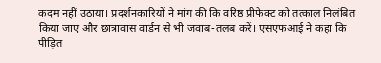कदम नहीं उठाया। प्रदर्शनकारियों ने मांग की कि वरिष्ठ प्रीफेक्ट को तत्काल निलंबित किया जाए और छात्रावास वार्डन से भी जवाब-तलब करें। एसएफआई ने कहा कि पीड़ित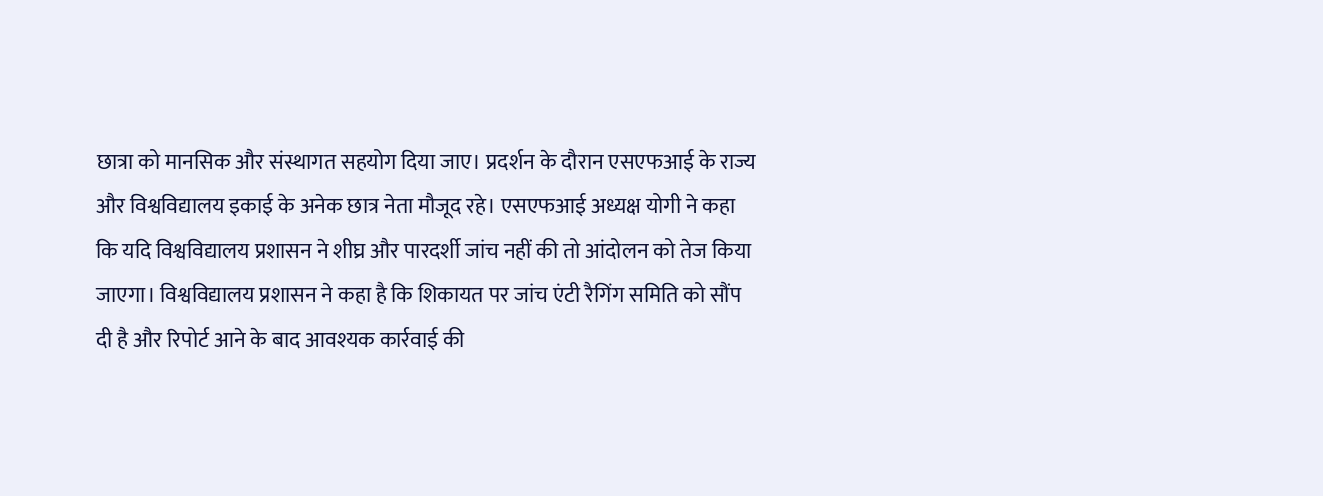छात्रा को मानसिक और संस्थागत सहयोग दिया जाए। प्रदर्शन के दौरान एसएफआई के राज्य और विश्वविद्यालय इकाई के अनेक छात्र नेता मौजूद रहे। एसएफआई अध्यक्ष योगी ने कहा कि यदि विश्वविद्यालय प्रशासन ने शीघ्र और पारदर्शी जांच नहीं की तो आंदोलन को तेज किया जाएगा। विश्वविद्यालय प्रशासन ने कहा है कि शिकायत पर जांच एंटी रैगिंग समिति को सौंप दी है और रिपोर्ट आने के बाद आवश्यक कार्रवाई की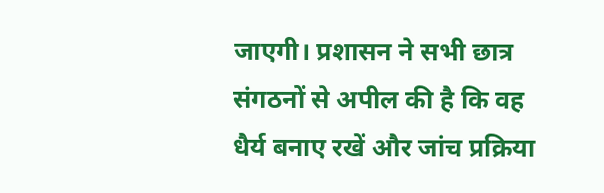जाएगी। प्रशासन ने सभी छात्र संगठनों से अपील की है कि वह धैर्य बनाए रखें और जांच प्रक्रिया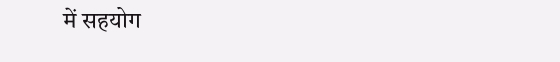में सहयोग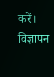करें।
विज्ञापन